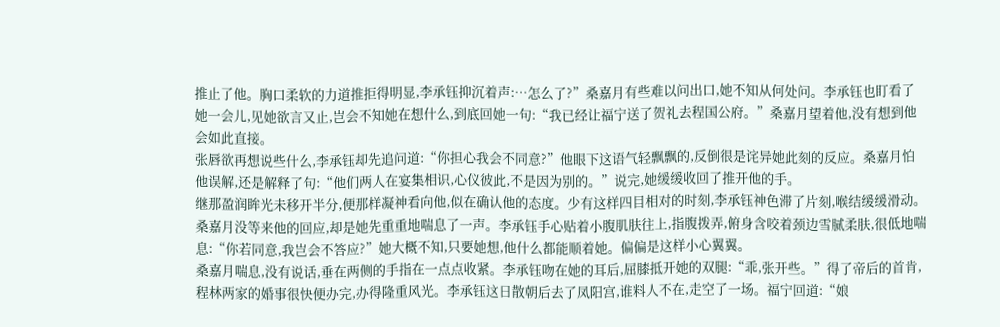推止了他。胸口柔软的力道推拒得明显,李承钰抑沉着声:…怎么了?”桑嘉月有些难以问出口,她不知从何处问。李承钰也盯看了她一会儿,见她欲言又止,岂会不知她在想什么,到底回她一句:“我已经让福宁送了贺礼去程国公府。”桑嘉月望着他,没有想到他会如此直接。
张唇欲再想说些什么,李承钰却先追问道:“你担心我会不同意?”他眼下这语气轻飘飘的,反倒很是诧异她此刻的反应。桑嘉月怕他误解,还是解释了句:“他们两人在宴集相识,心仪彼此,不是因为别的。”说完,她缓缓收回了推开他的手。
继那盈润眸光未移开半分,便那样凝神看向他,似在确认他的态度。少有这样四目相对的时刻,李承钰神色滞了片刻,喉结缓缓滑动。桑嘉月没等来他的回应,却是她先重重地喘息了一声。李承钰手心贴着小腹肌肤往上,指腹拨弄,俯身含咬着颈边雪腻柔肤,很低地喘息:“你若同意,我岂会不答应?”她大概不知,只要她想,他什么都能顺着她。偏偏是这样小心翼翼。
桑嘉月喘息,没有说话,垂在两侧的手指在一点点收紧。李承钰吻在她的耳后,屈膝抵开她的双腿:“乖,张开些。”得了帝后的首肯,程林两家的婚事很快便办完,办得隆重风光。李承钰这日散朝后去了凤阳宫,谁料人不在,走空了一场。福宁回道:“娘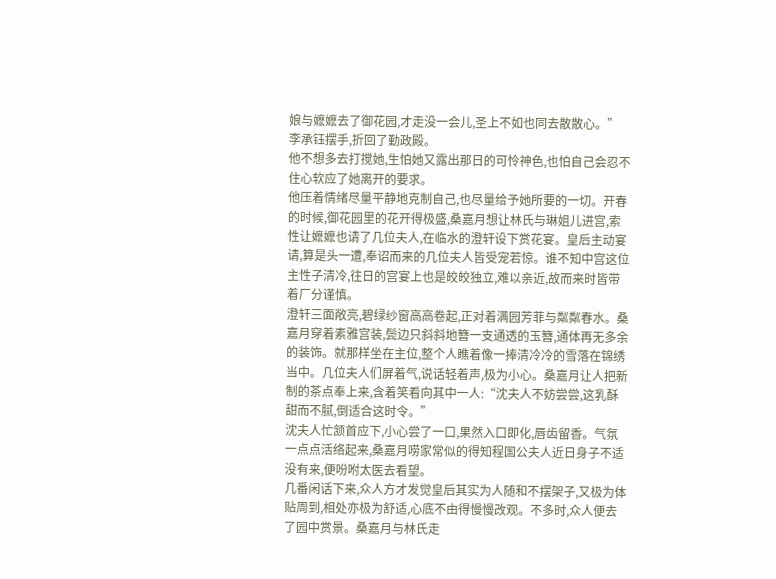娘与嬷嬷去了御花园,才走没一会儿,圣上不如也同去散散心。”
李承钰摆手,折回了勤政殿。
他不想多去打搅她,生怕她又露出那日的可怜神色,也怕自己会忍不住心软应了她离开的要求。
他压着情绪尽量平静地克制自己,也尽量给予她所要的一切。开春的时候,御花园里的花开得极盛,桑嘉月想让林氏与琳姐儿进宫,索性让嬷嬷也请了几位夫人,在临水的澄轩设下赏花宴。皇后主动宴请,算是头一遭,奉诏而来的几位夫人皆受宠若惊。谁不知中宫这位主性子清冷,往日的宫宴上也是皎皎独立,难以亲近,故而来时皆带着厂分谨慎。
澄轩三面敞亮,碧绿纱窗高高卷起,正对着满园芳菲与粼粼春水。桑嘉月穿着素雅宫装,鬓边只斜斜地簪一支通透的玉簪,通体再无多余的装饰。就那样坐在主位,整个人瞧着像一捧清冷冷的雪落在锦绣当中。几位夫人们屏着气,说话轻着声,极为小心。桑嘉月让人把新制的茶点奉上来,含着笑看向其中一人:“沈夫人不妨尝尝,这乳酥甜而不腻,倒适合这时令。”
沈夫人忙颔首应下,小心尝了一口,果然入口即化,唇齿留香。气氛一点点活络起来,桑嘉月唠家常似的得知程国公夫人近日身子不适没有来,便吩咐太医去看望。
几番闲话下来,众人方才发觉皇后其实为人随和不摆架子,又极为体贴周到,相处亦极为舒适,心底不由得慢慢改观。不多时,众人便去了园中赏景。桑嘉月与林氏走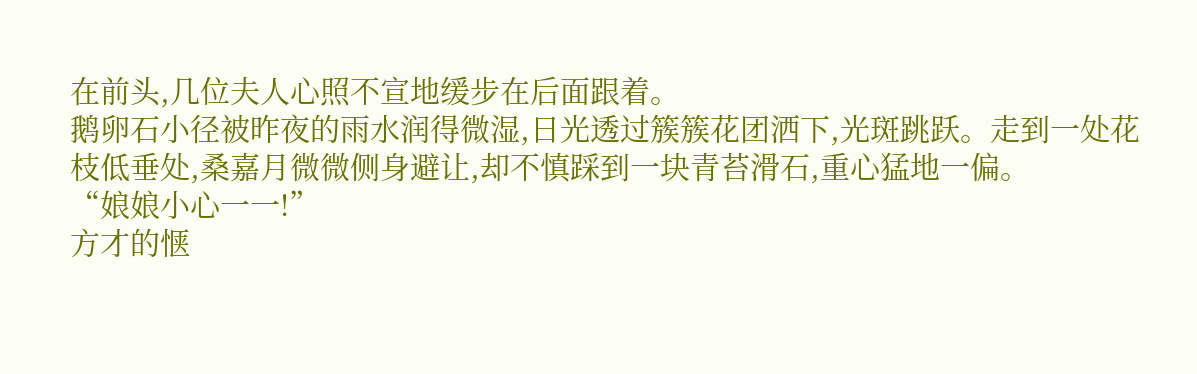在前头,几位夫人心照不宣地缓步在后面跟着。
鹅卵石小径被昨夜的雨水润得微湿,日光透过簇簇花团洒下,光斑跳跃。走到一处花枝低垂处,桑嘉月微微侧身避让,却不慎踩到一块青苔滑石,重心猛地一偏。
“娘娘小心一一!”
方才的惬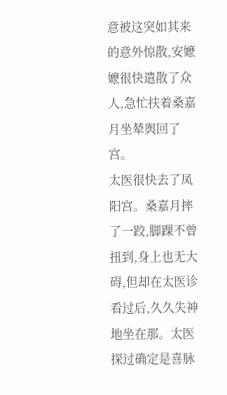意被这突如其来的意外惊散,安嬷嬷很快遣散了众人,急忙扶着桑嘉月坐辇舆回了宫。
太医很快去了凤阳宫。桑嘉月摔了一跤,脚踝不曾扭到,身上也无大碍,但却在太医诊看过后,久久失神地坐在那。太医探过确定是喜脉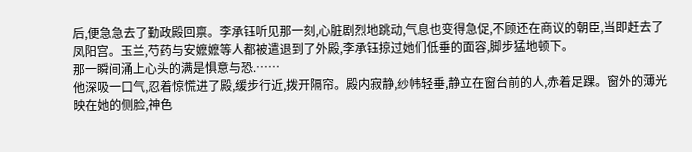后,便急急去了勤政殿回禀。李承钰听见那一刻,心脏剧烈地跳动,气息也变得急促,不顾还在商议的朝臣,当即赶去了凤阳宫。玉兰,芍药与安嬷嬷等人都被遣退到了外殿,李承钰掠过她们低垂的面容,脚步猛地顿下。
那一瞬间涌上心头的满是惧意与恐.……
他深吸一口气,忍着惊慌进了殿,缓步行近,拨开隔帘。殿内寂静,纱帏轻垂,静立在窗台前的人,赤着足踝。窗外的薄光映在她的侧脸,神色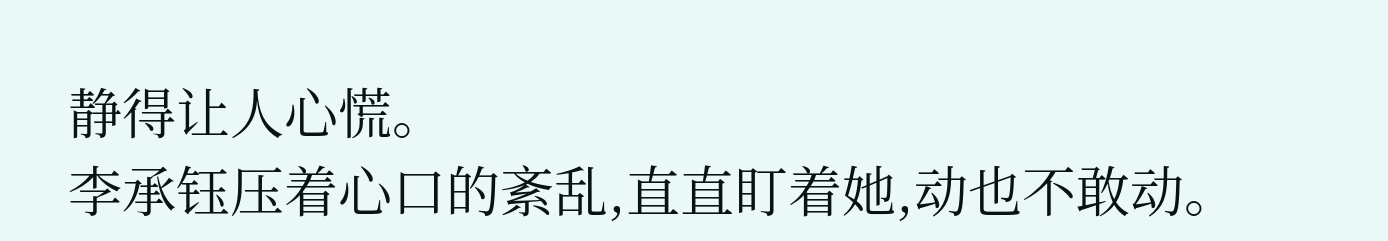静得让人心慌。
李承钰压着心口的紊乱,直直盯着她,动也不敢动。